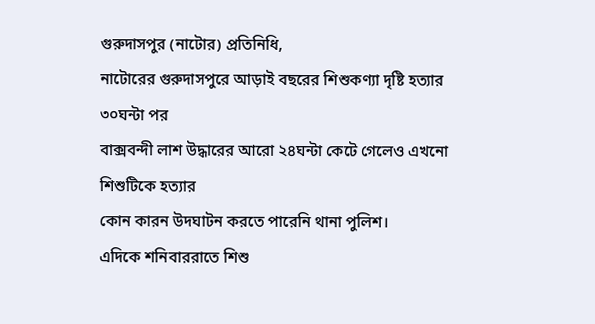গুরুদাসপুর (নাটোর) প্রতিনিধি,
নাটোরের গুরুদাসপুরে আড়াই বছরের শিশুকণ্যা দৃষ্টি হত্যার ৩০ঘন্টা পর
বাক্সবন্দী লাশ উদ্ধারের আরো ২৪ঘন্টা কেটে গেলেও এখনো শিশুটিকে হত্যার
কোন কারন উদঘাটন করতে পারেনি থানা পুলিশ।
এদিকে শনিবাররাতে শিশু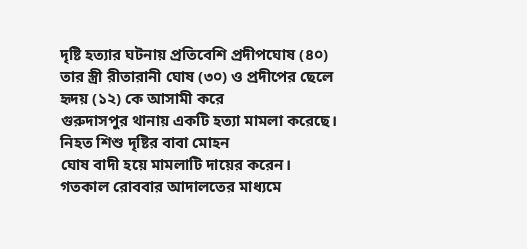দৃষ্টি হত্যার ঘটনায় প্রতিবেশি প্রদীপঘোষ (৪০)
তার স্ত্রী রীতারানী ঘোষ (৩০) ও প্রদীপের ছেলে হৃদয় (১২) কে আসামী করে
গুরুদাসপুর থানায় একটি হত্যা মামলা করেছে। নিহত শিশু দৃষ্টির বাবা মোহন
ঘোষ বাদী হয়ে মামলাটি দায়ের করেন। গতকাল রোববার আদালতের মাধ্যমে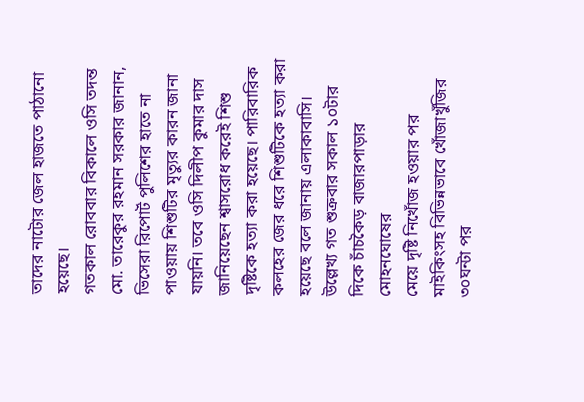তাদের নাটোর জেল হাজতে পাঠানো হয়েছে।
গতকাল রোববার বিকালে ওসি তদন্ত মো. তারেকুর রহমান সরকার জানান,
ভিসেরা রিপোর্ট পুলিশের হাতে না পাওয়ায় শিশুটির মৃত্যুর কারন জানা
যায়নি। তবে ওসি দিলীপ কুমার দাস জানিয়েছেন শ্বাসরোধ করেই শিশু
দৃষ্টিকে হত্যা করা হয়েছে। পারিবারিক কলহের জের ধরে শিশুটিকে হত্যা করা
হয়েছে বলে জানায় এলাকাবাসি।
উল্লেখ্য গত শুক্রবার সকাল ১০টার দিকে চাঁচকৈড় বাজারপাড়ার মোহনঘোষের
মেয়ে দৃষ্টি নিখোঁজ হওয়ার পর মাইকিংসহ বিভিন্নভাবে খোঁজাখুঁজির
৩০ঘন্টা পর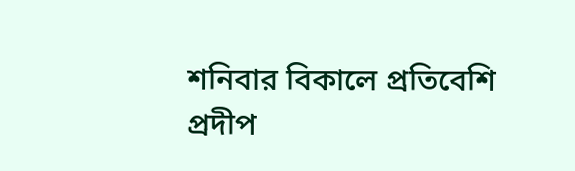শনিবার বিকালে প্রতিবেশি প্রদীপ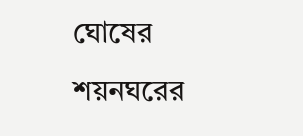ঘোষের শয়নঘরের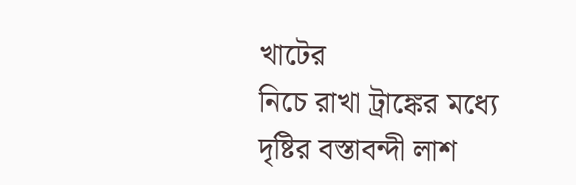খাটের
নিচে রাখা ট্রাঙ্কের মধ্যে দৃষ্টির বস্তাবন্দী লাশ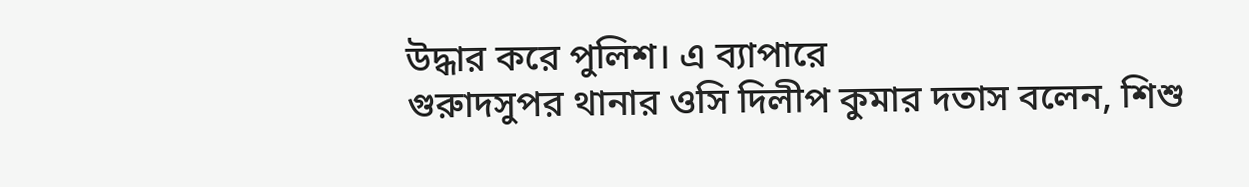উদ্ধার করে পুলিশ। এ ব্যাপারে
গুরুাদসুপর থানার ওসি দিলীপ কুমার দতাস বলেন, শিশু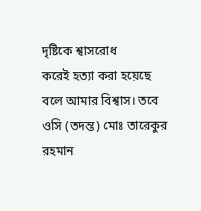দৃষ্টিকে শ্বাসরোধ
করেই হত্যা করা হয়েছে বলে আমার বিশ্বাস। তবে ওসি (তদন্ত) মোঃ তারেকুর
রহমান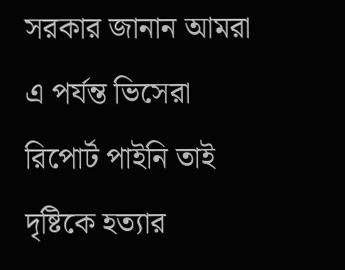সরকার জানান আমরা এ পর্যন্ত ভিসেরা রিপোর্ট পাইনি তাই
দৃষ্টিকে হত্যার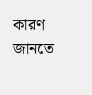কারণ জানতে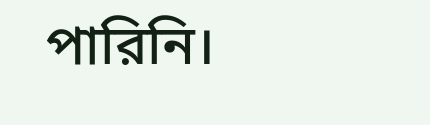পারিনি।